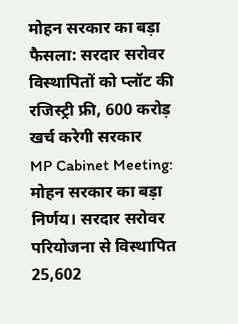मोहन सरकार का बड़ा फैसला: सरदार सरोवर विस्थापितों को प्लॉट की रजिस्ट्री फ्री, 600 करोड़ खर्च करेगी सरकार
MP Cabinet Meeting: मोहन सरकार का बड़ा निर्णय। सरदार सरोवर परियोजना से विस्थापित 25,602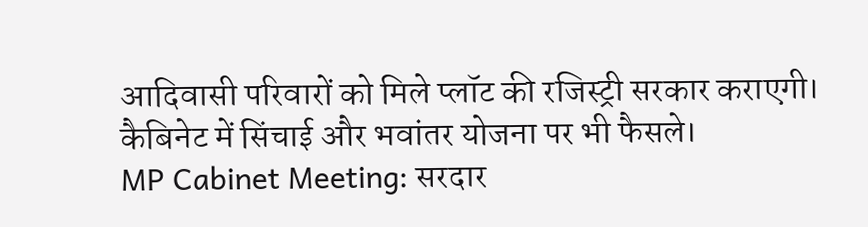आदिवासी परिवारों को मिले प्लॉट की रजिस्ट्री सरकार कराएगी। कैबिनेट में सिंचाई और भवांतर योजना पर भी फैसले।
MP Cabinet Meeting: सरदार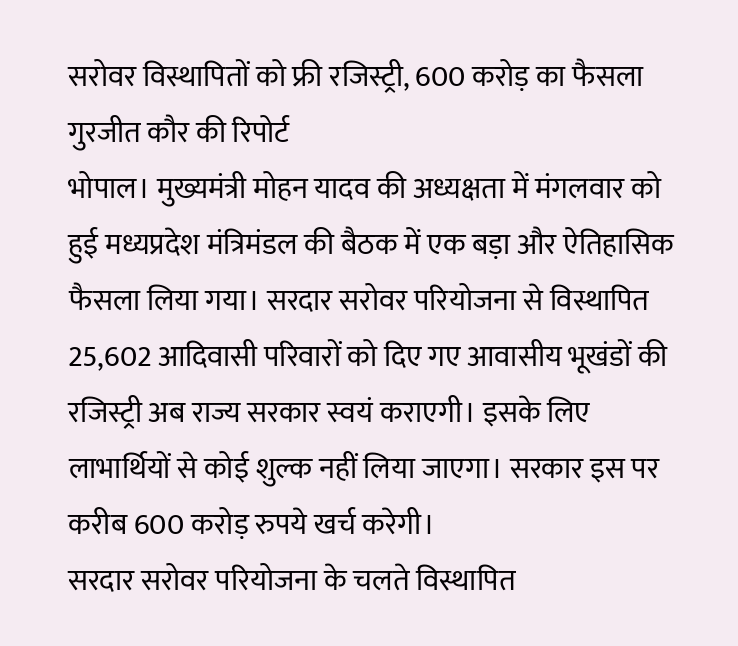सरोवर विस्थापितों को फ्री रजिस्ट्री, 600 करोड़ का फैसला
गुरजीत कौर की रिपोर्ट
भोपाल। मुख्यमंत्री मोहन यादव की अध्यक्षता में मंगलवार को हुई मध्यप्रदेश मंत्रिमंडल की बैठक में एक बड़ा और ऐतिहासिक फैसला लिया गया। सरदार सरोवर परियोजना से विस्थापित 25,602 आदिवासी परिवारों को दिए गए आवासीय भूखंडों की रजिस्ट्री अब राज्य सरकार स्वयं कराएगी। इसके लिए लाभार्थियों से कोई शुल्क नहीं लिया जाएगा। सरकार इस पर करीब 600 करोड़ रुपये खर्च करेगी।
सरदार सरोवर परियोजना के चलते विस्थापित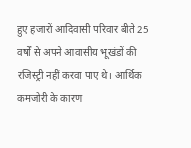हुए हजारों आदिवासी परिवार बीते 25 वर्षों से अपने आवासीय भूखंडों की रजिस्ट्री नहीं करवा पाए थे। आर्थिक कमजोरी के कारण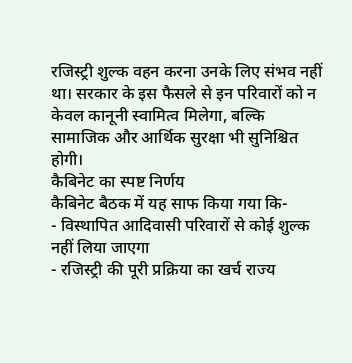रजिस्ट्री शुल्क वहन करना उनके लिए संभव नहीं था। सरकार के इस फैसले से इन परिवारों को न केवल कानूनी स्वामित्व मिलेगा, बल्कि सामाजिक और आर्थिक सुरक्षा भी सुनिश्चित होगी।
कैबिनेट का स्पष्ट निर्णय
कैबिनेट बैठक में यह साफ किया गया कि-
- विस्थापित आदिवासी परिवारों से कोई शुल्क नहीं लिया जाएगा
- रजिस्ट्री की पूरी प्रक्रिया का खर्च राज्य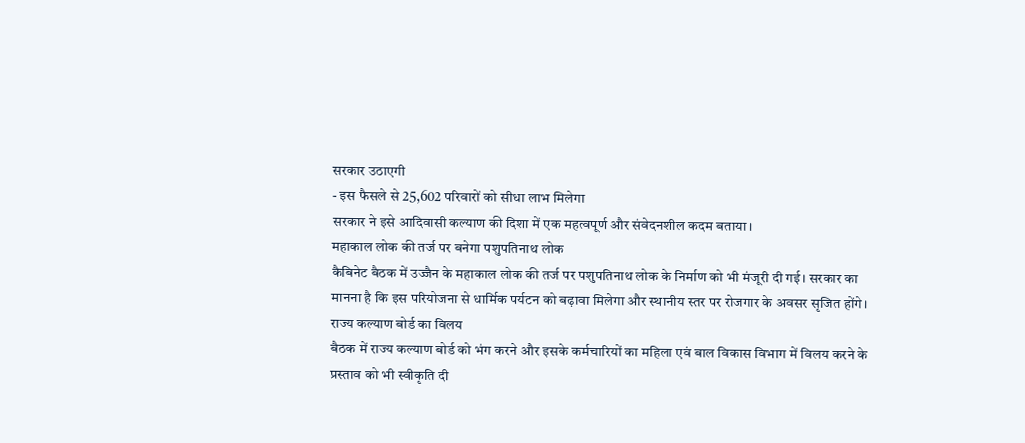सरकार उठाएगी
- इस फैसले से 25,602 परिवारों को सीधा लाभ मिलेगा
सरकार ने इसे आदिवासी कल्याण की दिशा में एक महत्वपूर्ण और संवेदनशील कदम बताया।
महाकाल लोक की तर्ज पर बनेगा पशुपतिनाथ लोक
कैबिनेट बैठक में उज्जैन के महाकाल लोक की तर्ज पर पशुपतिनाथ लोक के निर्माण को भी मंजूरी दी गई। सरकार का मानना है कि इस परियोजना से धार्मिक पर्यटन को बढ़ावा मिलेगा और स्थानीय स्तर पर रोजगार के अवसर सृजित होंगे।
राज्य कल्याण बोर्ड का विलय
बैठक में राज्य कल्याण बोर्ड को भंग करने और इसके कर्मचारियों का महिला एवं बाल विकास विभाग में विलय करने के प्रस्ताव को भी स्वीकृति दी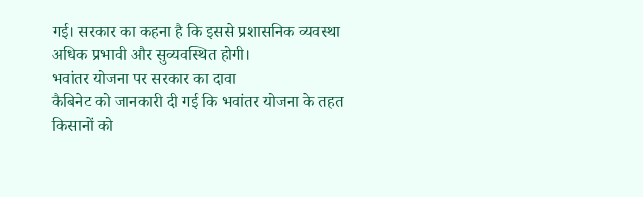गई। सरकार का कहना है कि इससे प्रशासनिक व्यवस्था अधिक प्रभावी और सुव्यवस्थित होगी।
भवांतर योजना पर सरकार का दावा
कैबिनेट को जानकारी दी गई कि भवांतर योजना के तहत किसानों को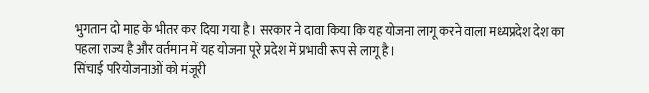भुगतान दो माह के भीतर कर दिया गया है। सरकार ने दावा किया कि यह योजना लागू करने वाला मध्यप्रदेश देश का पहला राज्य है और वर्तमान में यह योजना पूरे प्रदेश में प्रभावी रूप से लागू है।
सिंचाई परियोजनाओं को मंजूरी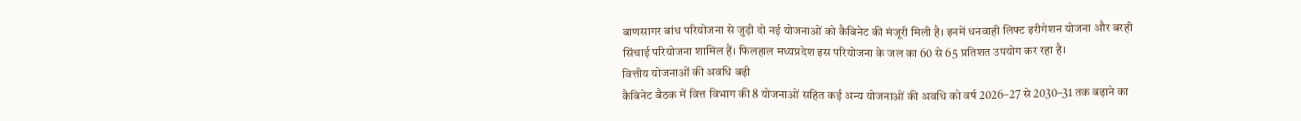बाणसागर बांध परियोजना से जुड़ी दो नई योजनाओं को कैबिनेट की मंजूरी मिली है। इनमें धनवाही लिफ्ट इरीगेशन योजना और बरही सिंचाई परियोजना शामिल हैं। फिलहाल मध्यप्रदेश इस परियोजना के जल का 60 से 65 प्रतिशत उपयोग कर रहा है।
वित्तीय योजनाओं की अवधि बढ़ी
कैबिनेट बैठक में वित्त विभाग की 8 योजनाओं सहित कई अन्य योजनाओं की अवधि को वर्ष 2026–27 से 2030–31 तक बढ़ाने का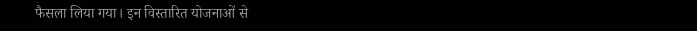फैसला लिया गया। इन विस्तारित योजनाओं से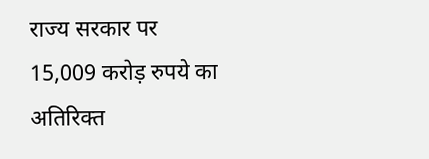राज्य सरकार पर 15,009 करोड़ रुपये का अतिरिक्त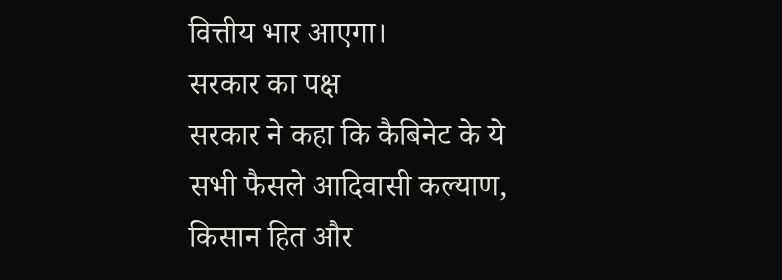वित्तीय भार आएगा।
सरकार का पक्ष
सरकार ने कहा कि कैबिनेट के ये सभी फैसले आदिवासी कल्याण, किसान हित और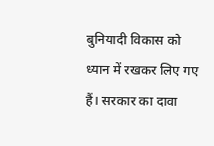बुनियादी विकास को ध्यान में रखकर लिए गए हैं। सरकार का दावा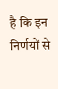है कि इन निर्णयों से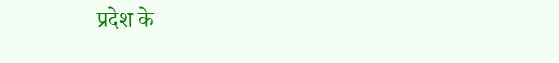प्रदेश के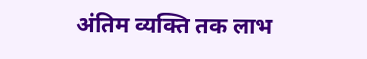अंतिम व्यक्ति तक लाभ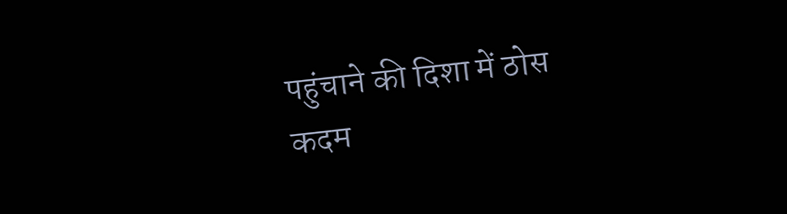पहुंचाने की दिशा में ठोस कदम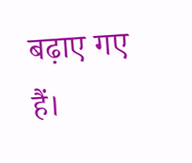बढ़ाए गए हैं।